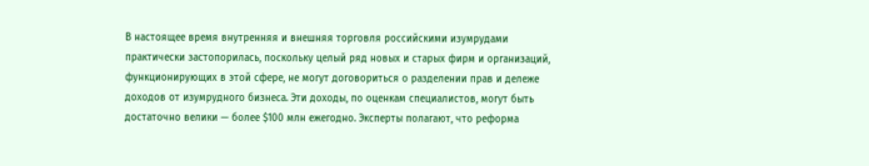В настоящее время внутренняя и внешняя торговля российскими изумрудами практически застопорилась, поскольку целый ряд новых и старых фирм и организаций, функционирующих в этой сфере, не могут договориться о разделении прав и дележе доходов от изумрудного бизнеса. Эти доходы, по оценкам специалистов, могут быть достаточно велики — более $100 млн ежегодно. Эксперты полагают, что реформа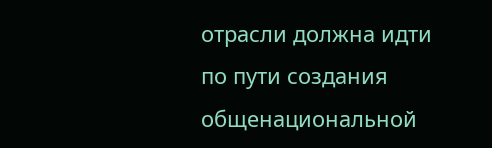отрасли должна идти по пути создания общенациональной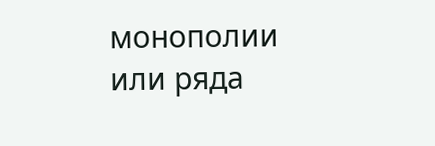монополии или ряда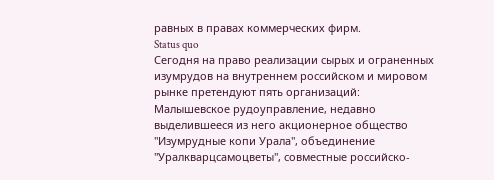равных в правах коммерческих фирм.
Status quo
Сегодня на право реализации сырых и ограненных изумрудов на внутреннем российском и мировом рынке претендуют пять организаций: Малышевское рудоуправление, недавно выделившееся из него акционерное общество "Изумрудные копи Урала", объединение "Уралкварцсамоцветы", совместные российско-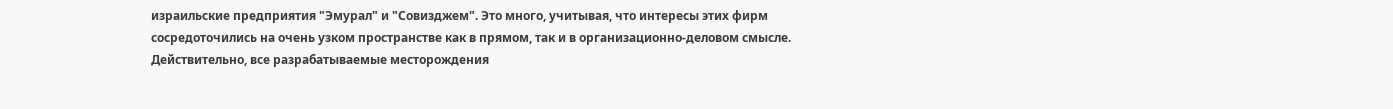израильские предприятия "Эмурал" и "Совизджем". Это много, учитывая, что интересы этих фирм сосредоточились на очень узком пространстве как в прямом, так и в организационно-деловом смысле. Действительно, все разрабатываемые месторождения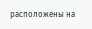расположены на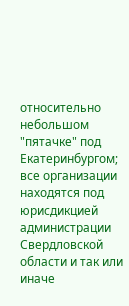относительно небольшом "пятачке" под Екатеринбургом; все организации находятся под юрисдикцией администрации Свердловской области и так или иначе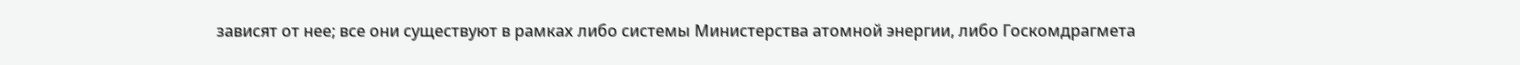зависят от нее; все они существуют в рамках либо системы Министерства атомной энергии, либо Госкомдрагмета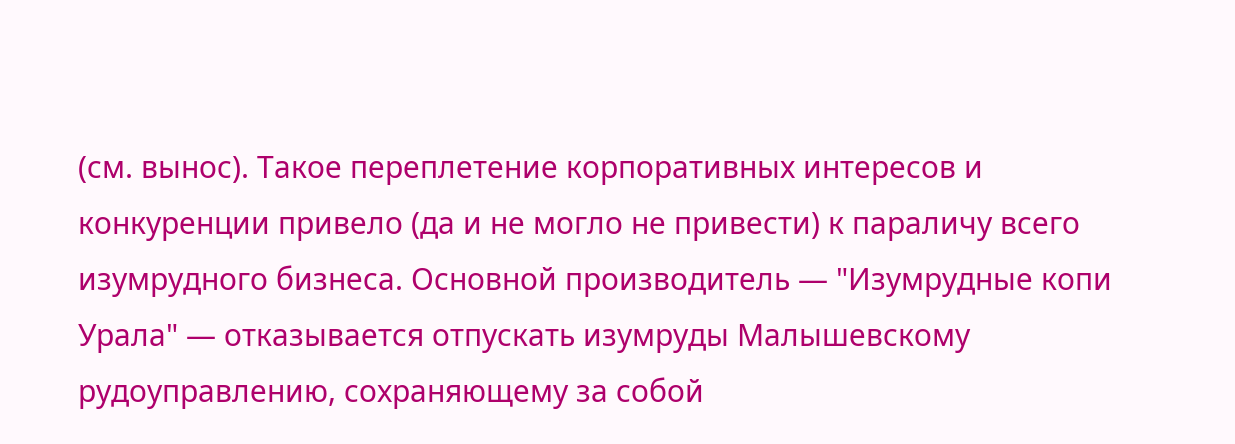(см. вынос). Такое переплетение корпоративных интересов и конкуренции привело (да и не могло не привести) к параличу всего изумрудного бизнеса. Основной производитель — "Изумрудные копи Урала" — отказывается отпускать изумруды Малышевскому рудоуправлению, сохраняющему за собой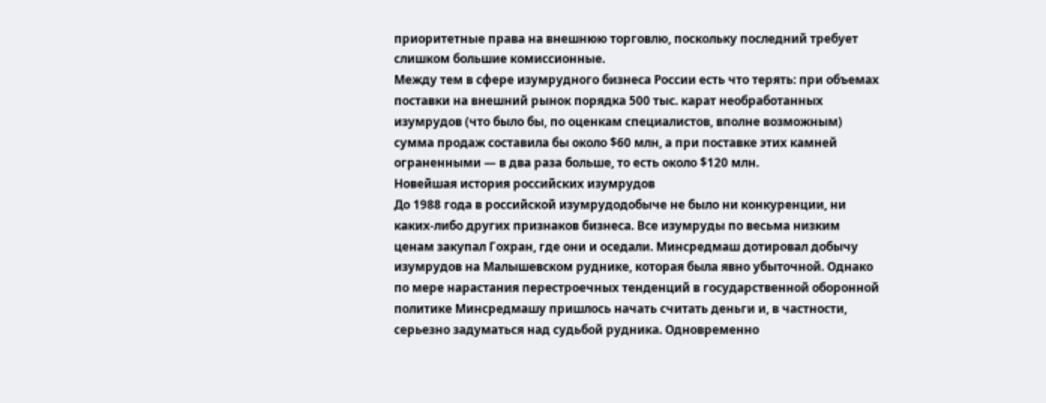приоритетные права на внешнюю торговлю, поскольку последний требует слишком большие комиссионные.
Между тем в сфере изумрудного бизнеса России есть что терять: при объемах поставки на внешний рынок порядка 500 тыс. карат необработанных изумрудов (что было бы, по оценкам специалистов, вполне возможным) сумма продаж составила бы около $60 млн, а при поставке этих камней ограненными — в два раза больше, то есть около $120 млн.
Новейшая история российских изумрудов
До 1988 года в российской изумрудодобыче не было ни конкуренции, ни каких-либо других признаков бизнеса. Все изумруды по весьма низким ценам закупал Гохран, где они и оседали. Минсредмаш дотировал добычу изумрудов на Малышевском руднике, которая была явно убыточной. Однако по мере нарастания перестроечных тенденций в государственной оборонной политике Минсредмашу пришлось начать считать деньги и, в частности, серьезно задуматься над судьбой рудника. Одновременно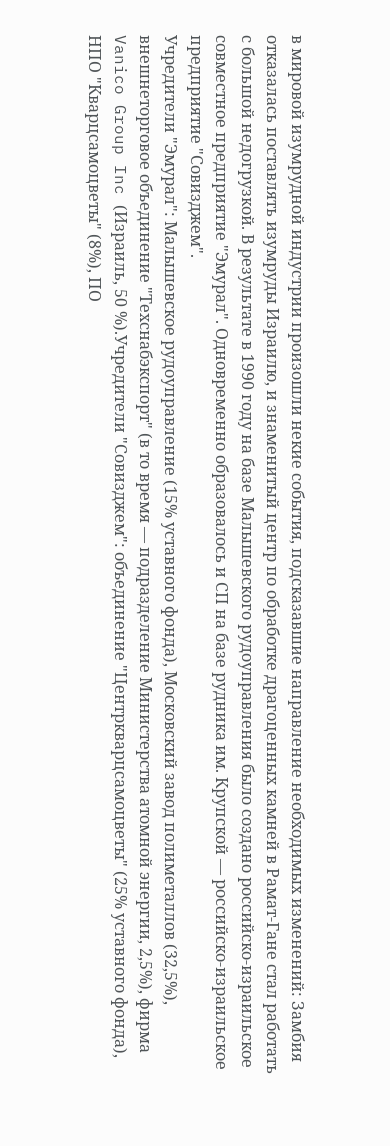в мировой изумрудной индустрии произошли некие события, подсказавшие направление необходимых изменений: Замбия отказалась поставлять изумруды Израилю, и знаменитый центр по обработке драгоценных камней в Рамат-Гане стал работать с большой недогрузкой. В результате в 1990 году на базе Малышевского рудоуправления было создано российско-израильское совместное предприятие "Эмурал". Одновременно образовалось и СП на базе рудника им. Крупской — российско-израильское предприятие "Совизджем".
Учредители "Эмурал": Малышевское рудоуправление (15% уставного фонда), Московский завод полиметаллов (32,5%), внешнеторговое объединение "Техснабэкспорт" (в то время — подразделение Министерства атомной энергии, 2,5%), фирма Vanico Group Inc (Израиль, 50 %).Учредители "Совизджем": объединение "Центркварцсамоцветы" (25% уставного фонда), НПО "Кварцсамоцветы" (8%), ПО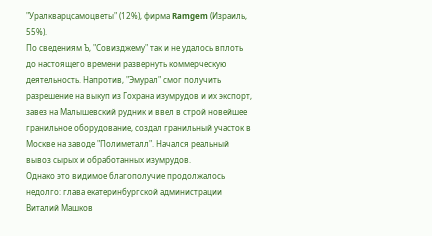"Уралкварцсамоцветы" (12%), фирма Ramgem (Израиль, 55%).
По сведениям Ъ, "Совизджему" так и не удалось вплоть до настоящего времени развернуть коммерческую деятельность. Напротив, "Эмурал" смог получить разрешение на выкуп из Гохрана изумрудов и их экспорт, завез на Малышевский рудник и ввел в строй новейшее гранильное оборудование, создал гранильный участок в Москве на заводе "Полиметалл". Начался реальный вывоз сырых и обработанных изумрудов.
Однако это видимое благополучие продолжалось недолго: глава екатеринбургской администрации Виталий Машков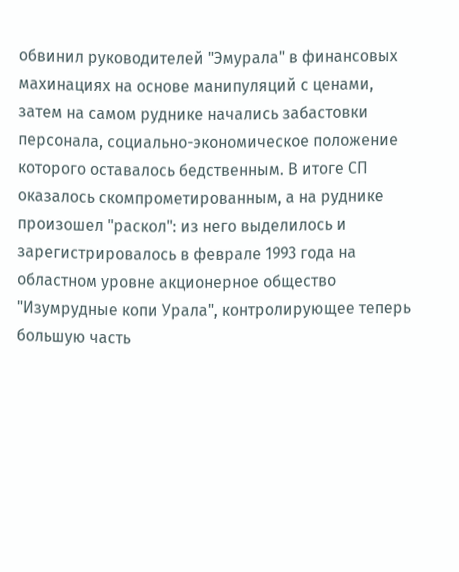обвинил руководителей "Эмурала" в финансовых махинациях на основе манипуляций с ценами, затем на самом руднике начались забастовки персонала, социально-экономическое положение которого оставалось бедственным. В итоге СП оказалось скомпрометированным, а на руднике произошел "раскол": из него выделилось и зарегистрировалось в феврале 1993 года на областном уровне акционерное общество "Изумрудные копи Урала", контролирующее теперь большую часть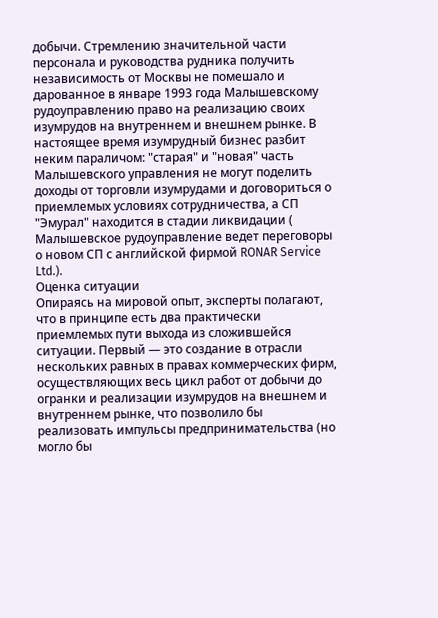добычи. Стремлению значительной части персонала и руководства рудника получить независимость от Москвы не помешало и дарованное в январе 1993 года Малышевскому рудоуправлению право на реализацию своих изумрудов на внутреннем и внешнем рынке. В настоящее время изумрудный бизнес разбит неким параличом: "старая" и "новая" часть Малышевского управления не могут поделить доходы от торговли изумрудами и договориться о приемлемых условиях сотрудничества, а СП "Эмурал" находится в стадии ликвидации ( Малышевское рудоуправление ведет переговоры о новом СП с английской фирмой RONAR Service Ltd.).
Оценка ситуации
Опираясь на мировой опыт, эксперты полагают, что в принципе есть два практически приемлемых пути выхода из сложившейся ситуации. Первый — это создание в отрасли нескольких равных в правах коммерческих фирм, осуществляющих весь цикл работ от добычи до огранки и реализации изумрудов на внешнем и внутреннем рынке, что позволило бы реализовать импульсы предпринимательства (но могло бы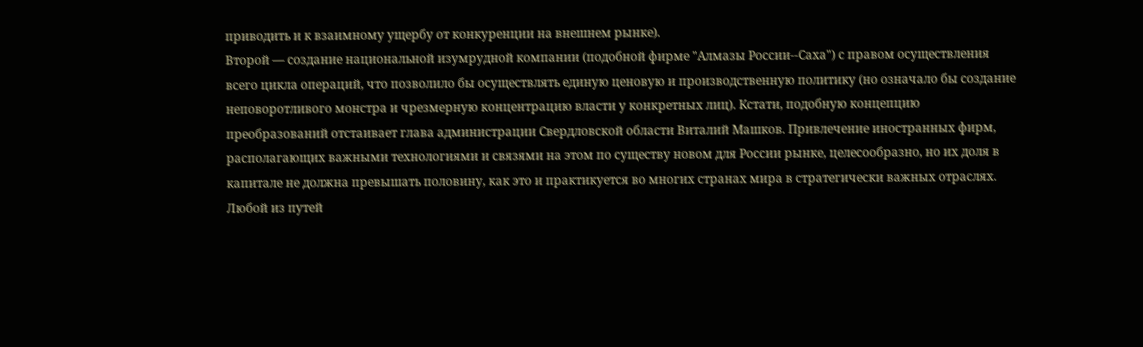приводить и к взаимному ущербу от конкуренции на внешнем рынке).
Второй — создание национальной изумрудной компании (подобной фирме "Алмазы России--Саха") с правом осуществления всего цикла операций, что позволило бы осуществлять единую ценовую и производственную политику (но означало бы создание неповоротливого монстра и чрезмерную концентрацию власти у конкретных лиц). Кстати, подобную концепцию преобразований отстаивает глава администрации Свердловской области Виталий Машков. Привлечение иностранных фирм, располагающих важными технологиями и связями на этом по существу новом для России рынке, целесообразно, но их доля в капитале не должна превышать половину, как это и практикуется во многих странах мира в стратегически важных отраслях. Любой из путей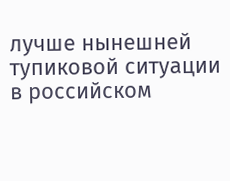лучше нынешней тупиковой ситуации в российском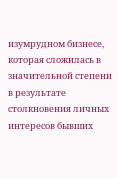изумрудном бизнесе, которая сложилась в значительной степени в результате столкновения личных интересов бывших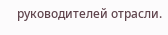руководителей отрасли.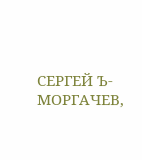СЕРГЕЙ Ъ-МОРГАЧЕВ,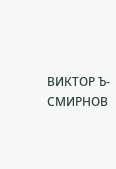ВИКТОР Ъ-СМИРНОВ